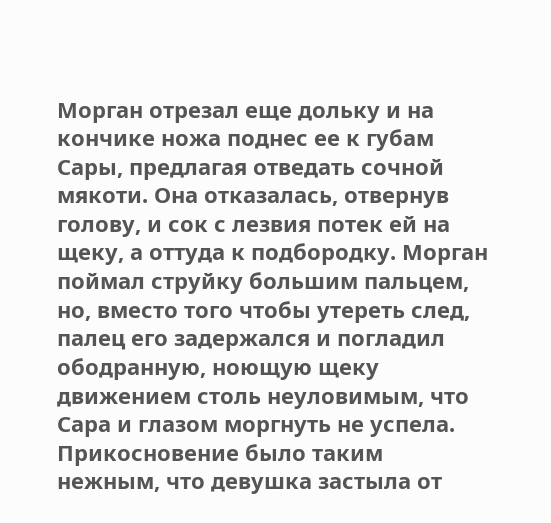Морган отрезал еще дольку и на кончике ножа поднес ее к губам Сары, предлагая отведать сочной мякоти. Она отказалась, отвернув голову, и сок с лезвия потек ей на щеку, а оттуда к подбородку. Морган поймал струйку большим пальцем, но, вместо того чтобы утереть след, палец его задержался и погладил ободранную, ноющую щеку движением столь неуловимым, что Сара и глазом моргнуть не успела. Прикосновение было таким нежным, что девушка застыла от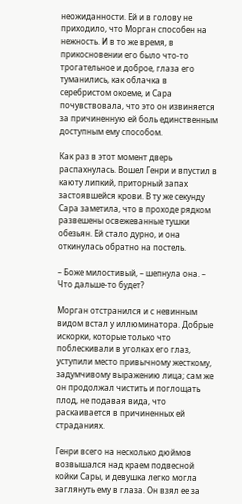неожиданности. Ей и в голову не приходило, что Морган способен на нежность. И в то же время, в прикосновении его было что-то трогательное и доброе, глаза его туманились, как облачка в серебристом окоеме, и Сара почувствовала, что это он извиняется за причиненную ей боль единственным доступным ему способом.

Как раз в этот момент дверь распахнулась. Вошел Генри и впустил в каюту липкий, приторный запах застоявшейся крови. В ту же секунду Сара заметила, что в проходе рядком развешены освежеванные тушки обезьян. Ей стало дурно, и она откинулась обратно на постель.

– Боже милостивый, – шепнула она. – Что дальше-то будет?

Морган отстранился и с невинным видом встал у иллюминатора. Добрые искорки, которые только что поблескивали в уголках его глаз, уступили место привычному жесткому, задумчивому выражению лица; сам же он продолжал чистить и поглощать плод, не подавая вида, что раскаивается в причиненных ей страданиях.

Генри всего на несколько дюймов возвышался над краем подвесной койки Сары, и девушка легко могла заглянуть ему в глаза. Он взял ее за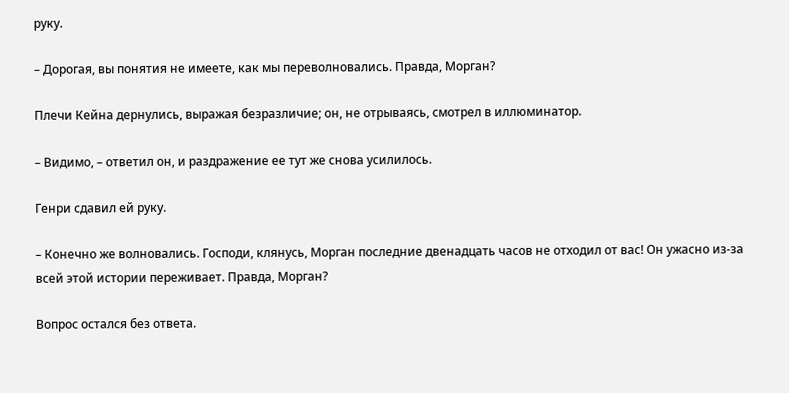руку.

– Дорогая, вы понятия не имеете, как мы переволновались. Правда, Морган?

Плечи Кейна дернулись, выражая безразличие; он, не отрываясь, смотрел в иллюминатор.

– Видимо, – ответил он, и раздражение ее тут же снова усилилось.

Генри сдавил ей руку.

– Конечно же волновались. Господи, клянусь, Морган последние двенадцать часов не отходил от вас! Он ужасно из-за всей этой истории переживает. Правда, Морган?

Вопрос остался без ответа.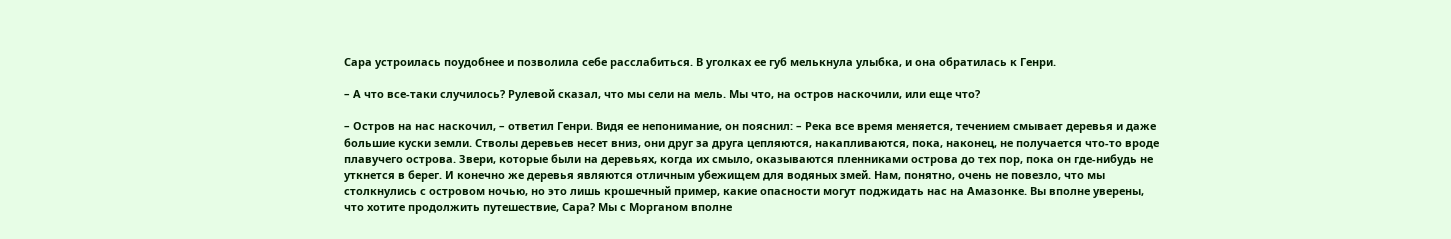Сара устроилась поудобнее и позволила себе расслабиться. В уголках ее губ мелькнула улыбка, и она обратилась к Генри.

– А что все-таки случилось? Рулевой сказал, что мы сели на мель. Мы что, на остров наскочили, или еще что?

– Остров на нас наскочил, – ответил Генри. Видя ее непонимание, он пояснил: – Река все время меняется, течением смывает деревья и даже большие куски земли. Стволы деревьев несет вниз, они друг за друга цепляются, накапливаются, пока, наконец, не получается что-то вроде плавучего острова. Звери, которые были на деревьях, когда их смыло, оказываются пленниками острова до тех пор, пока он где-нибудь не уткнется в берег. И конечно же деревья являются отличным убежищем для водяных змей. Нам, понятно, очень не повезло, что мы столкнулись с островом ночью, но это лишь крошечный пример, какие опасности могут поджидать нас на Амазонке. Вы вполне уверены, что хотите продолжить путешествие, Сара? Мы с Морганом вполне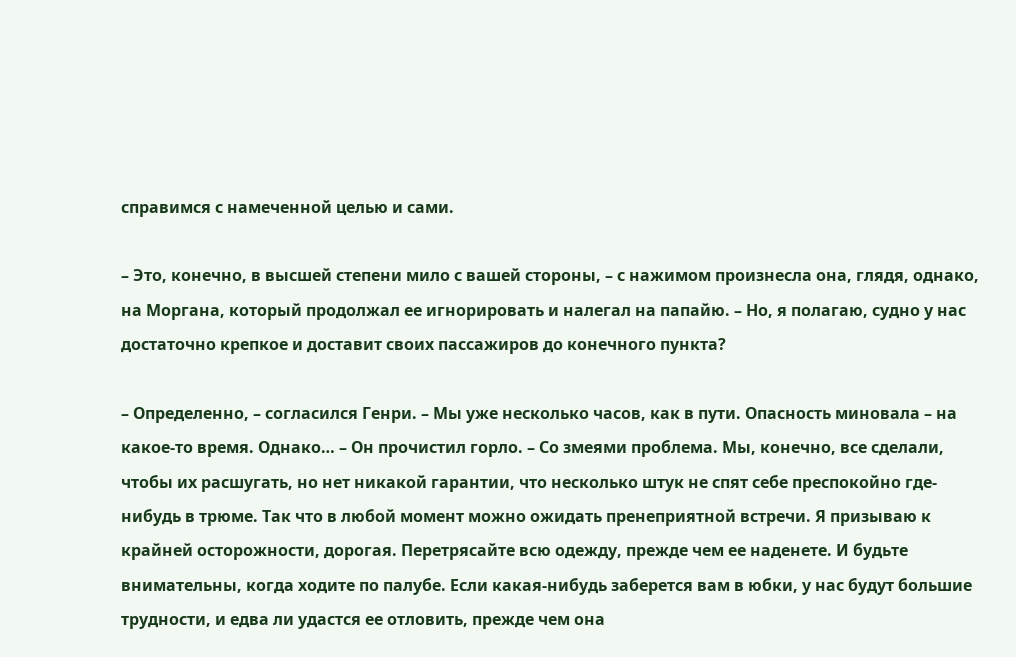справимся с намеченной целью и сами.

– Это, конечно, в высшей степени мило с вашей стороны, – с нажимом произнесла она, глядя, однако, на Моргана, который продолжал ее игнорировать и налегал на папайю. – Но, я полагаю, судно у нас достаточно крепкое и доставит своих пассажиров до конечного пункта?

– Определенно, – согласился Генри. – Мы уже несколько часов, как в пути. Опасность миновала – на какое-то время. Однако… – Он прочистил горло. – Со змеями проблема. Мы, конечно, все сделали, чтобы их расшугать, но нет никакой гарантии, что несколько штук не спят себе преспокойно где-нибудь в трюме. Так что в любой момент можно ожидать пренеприятной встречи. Я призываю к крайней осторожности, дорогая. Перетрясайте всю одежду, прежде чем ее наденете. И будьте внимательны, когда ходите по палубе. Если какая-нибудь заберется вам в юбки, у нас будут большие трудности, и едва ли удастся ее отловить, прежде чем она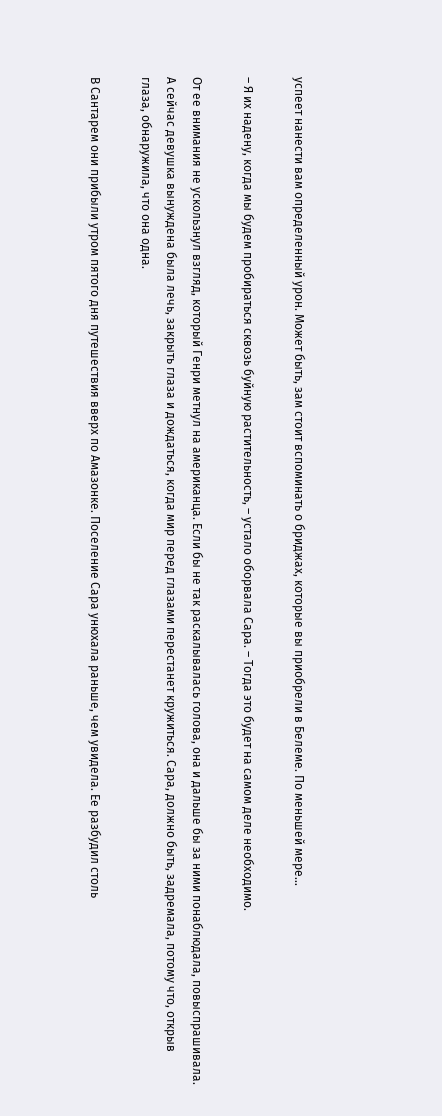успеет нанести вам определенный урон. Может быть, зам стоит вспоминать о бриджах, которые вы приобрели в Белеме. По меньшей мере…

– Я их надену, когда мы будем пробираться сквозь буйную растительность, – устало оборвала Сара. – Тогда это будет на самом деле необходимо.

От ее внимания не ускользнул взгляд, который Генри метнул на американца. Если бы не так раскалывалась голова, она и дальше бы за ними понаблюдала, повыспрашивала. А сейчас девушка вынуждена была лечь, закрыть глаза и дождаться, когда мир перед глазами перестанет кружиться. Сара, должно быть, задремала, потому что, открыв глаза, обнаружила, что она одна.

В Сантарем они прибыли утром пятого дня путешествия вверх по Амазонке. Поселение Сара унюхала раньше, чем увидела. Ее разбудил столь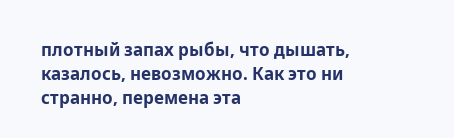плотный запах рыбы, что дышать, казалось, невозможно. Как это ни странно, перемена эта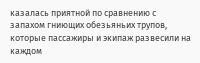казалась приятной по сравнению с запахом гниющих обезьяньих трупов, которые пассажиры и экипаж развесили на каждом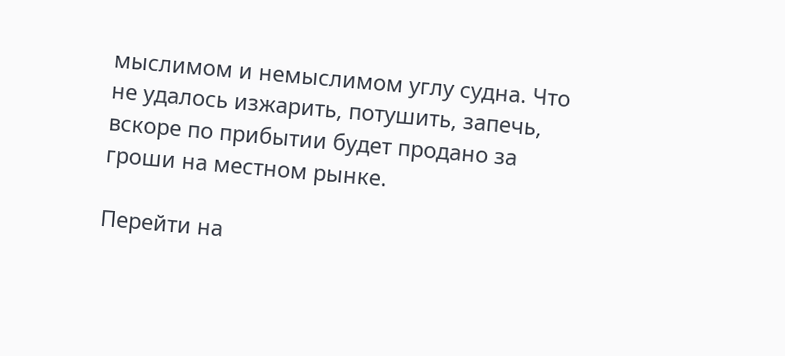мыслимом и немыслимом углу судна. Что не удалось изжарить, потушить, запечь, вскоре по прибытии будет продано за гроши на местном рынке.

Перейти на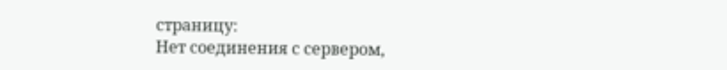страницу:
Нет соединения с сервером,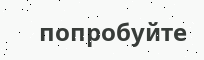попробуйте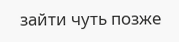зайти чуть позже